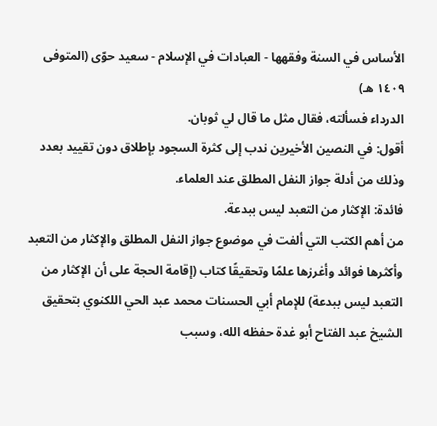الأساس في السنة وفقهها - العبادات في الإسلام - سعيد حوّى (المتوفى ١٤٠٩ هـ)
الدرداء فسألته، فقال مثل ما قال لي ثوبان.
أقول: في النصين الأخيرين ندب إلى كثرة السجود بإطلاق دون تقييد بعدد وذلك من أدلة جواز النفل المطلق عند العلماء.
فائدة: الإكثار من التعبد ليس ببدعة.
من أهم الكتب التي ألفت في موضوع جواز النفل المطلق والإكثار من التعبد وأكثرها فوائد وأغرزها علمًا وتحقيقًا كتاب (إقامة الحجة على أن الإكثار من التعبد ليس ببدعة) للإمام أبي الحسنات محمد عبد الحي اللكنوي بتحقيق الشيخ عبد الفتاح أبو غدة حفظه الله، وسبب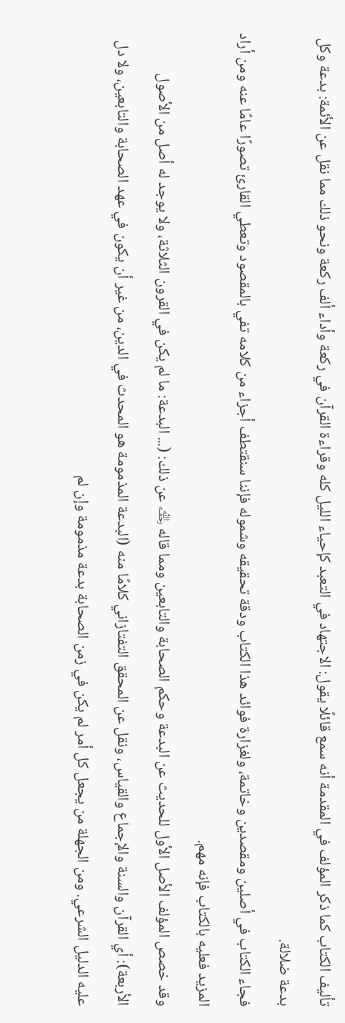تأليف الكتاب كما ذكر المؤلف في المقدمة أنه سمع قائلًا يقول: الاجتهاد في التعبد كإحياء الليل كله وقراءة القرآن في ركعة وأداء ألف ركعة ونحو ذلك مما نقل عن الأئمة: بدعة وكل بدعة ضلالة.
فجاء الكتاب في أصلين ومقصدين وخاتمة، ولغزارة فوائد هذا الكتاب ودقة تحقيقه وشموله فإننا سنقتطف أجزاء من كلامه تفي بالمقصود وتعطي القارئ تصورًا عامًا عنه ومن أراد المزيد فعليه بالكتاب فإنه مهم.
وقد خصص المؤلف الأصل الأول للحديث عن البدعة وحكم الصحابة والتابعين ومما قاله ﵀ عن ذلك: (... البدعة: ما لم يكن في القرون الثلاثة، ولا يوجد له أصل من الأصول الأربعة): أي القرآن والسنة والإجماع والقياس، ونقل عن المحقق التفتازاني كلامًا منه (البدعة المذمومة هو المحدث في الدين، من غير أن يكون في عهد الصحابة والتابعين، ولا دل عليه الدليل الشرعي. ومن الجهلة من يجعل كل أمر لم يكن في زمن الصحابة بدعة مذمومة وإن لم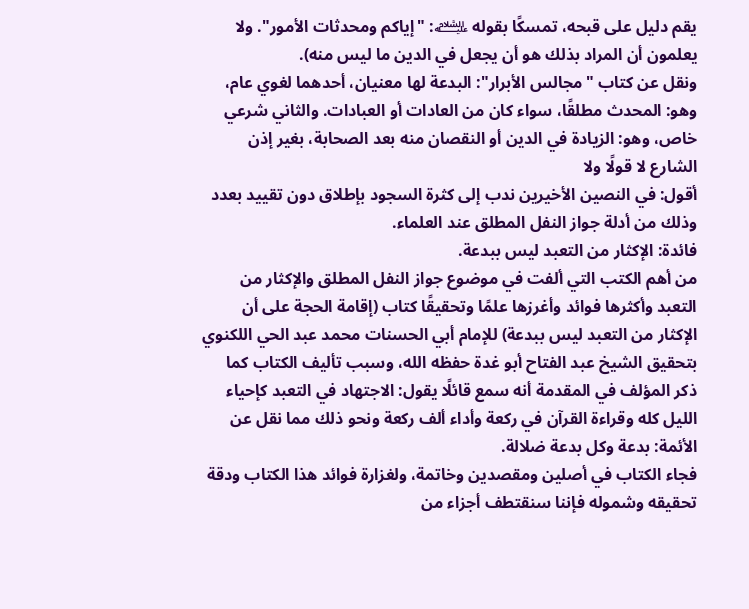يقم دليل على قبحه، تمسكًا بقوله ﵇: "إياكم ومحدثات الأمور". ولا يعلمون أن المراد بذلك هو أن يجعل في الدين ما ليس منه).
ونقل عن كتاب "مجالس الأبرار": البدعة لها معنيان، أحدهما لغوي عام، وهو: المحدث مطلقًا، سواء كان من العادات أو العبادات. والثاني شرعي خاص، وهو: الزيادة في الدين أو النقصان منه بعد الصحابة، بغير إذن الشارع لا قولًا ولا
أقول: في النصين الأخيرين ندب إلى كثرة السجود بإطلاق دون تقييد بعدد وذلك من أدلة جواز النفل المطلق عند العلماء.
فائدة: الإكثار من التعبد ليس ببدعة.
من أهم الكتب التي ألفت في موضوع جواز النفل المطلق والإكثار من التعبد وأكثرها فوائد وأغرزها علمًا وتحقيقًا كتاب (إقامة الحجة على أن الإكثار من التعبد ليس ببدعة) للإمام أبي الحسنات محمد عبد الحي اللكنوي بتحقيق الشيخ عبد الفتاح أبو غدة حفظه الله، وسبب تأليف الكتاب كما ذكر المؤلف في المقدمة أنه سمع قائلًا يقول: الاجتهاد في التعبد كإحياء الليل كله وقراءة القرآن في ركعة وأداء ألف ركعة ونحو ذلك مما نقل عن الأئمة: بدعة وكل بدعة ضلالة.
فجاء الكتاب في أصلين ومقصدين وخاتمة، ولغزارة فوائد هذا الكتاب ودقة تحقيقه وشموله فإننا سنقتطف أجزاء من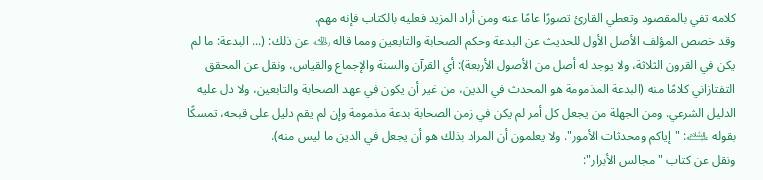كلامه تفي بالمقصود وتعطي القارئ تصورًا عامًا عنه ومن أراد المزيد فعليه بالكتاب فإنه مهم.
وقد خصص المؤلف الأصل الأول للحديث عن البدعة وحكم الصحابة والتابعين ومما قاله ﵀ عن ذلك: (... البدعة: ما لم يكن في القرون الثلاثة، ولا يوجد له أصل من الأصول الأربعة): أي القرآن والسنة والإجماع والقياس، ونقل عن المحقق التفتازاني كلامًا منه (البدعة المذمومة هو المحدث في الدين، من غير أن يكون في عهد الصحابة والتابعين، ولا دل عليه الدليل الشرعي. ومن الجهلة من يجعل كل أمر لم يكن في زمن الصحابة بدعة مذمومة وإن لم يقم دليل على قبحه، تمسكًا بقوله ﵇: "إياكم ومحدثات الأمور". ولا يعلمون أن المراد بذلك هو أن يجعل في الدين ما ليس منه).
ونقل عن كتاب "مجالس الأبرار":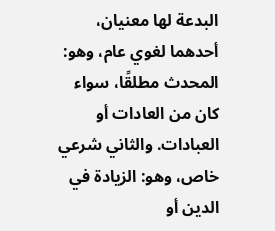البدعة لها معنيان، أحدهما لغوي عام، وهو: المحدث مطلقًا، سواء كان من العادات أو العبادات. والثاني شرعي خاص، وهو: الزيادة في الدين أو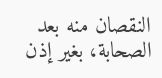النقصان منه بعد الصحابة، بغير إذن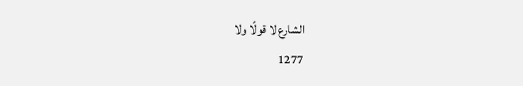الشارع لا قولًا ولا
1277